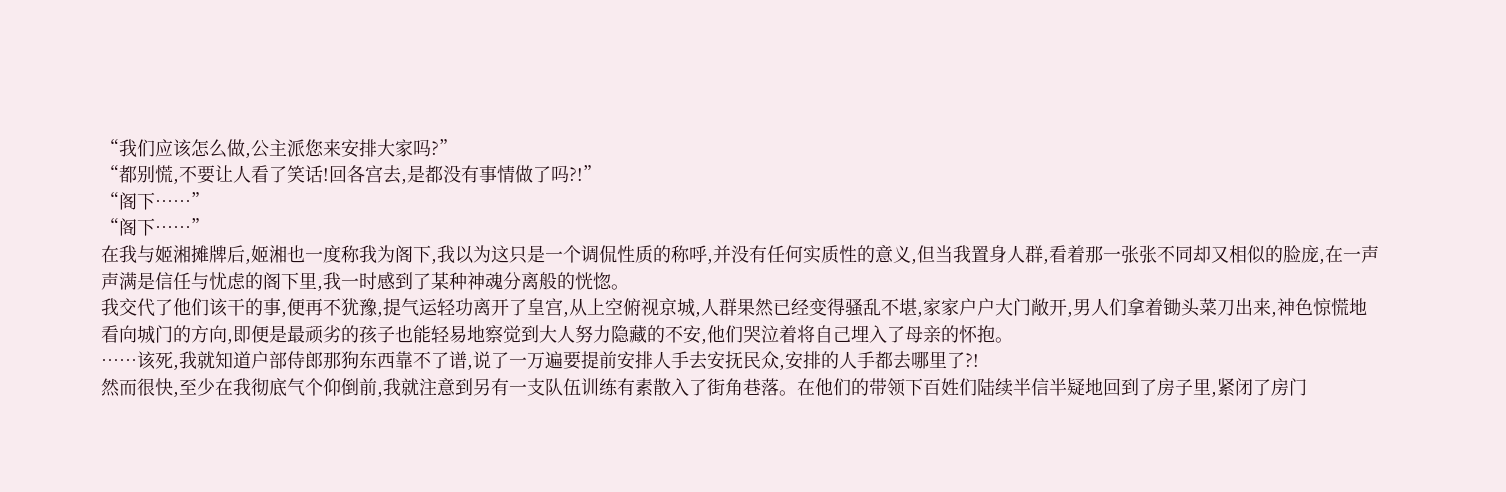“我们应该怎么做,公主派您来安排大家吗?”
“都别慌,不要让人看了笑话!回各宫去,是都没有事情做了吗?!”
“阁下……”
“阁下……”
在我与姬湘摊牌后,姬湘也一度称我为阁下,我以为这只是一个调侃性质的称呼,并没有任何实质性的意义,但当我置身人群,看着那一张张不同却又相似的脸庞,在一声声满是信任与忧虑的阁下里,我一时感到了某种神魂分离般的恍惚。
我交代了他们该干的事,便再不犹豫,提气运轻功离开了皇宫,从上空俯视京城,人群果然已经变得骚乱不堪,家家户户大门敞开,男人们拿着锄头菜刀出来,神色惊慌地看向城门的方向,即便是最顽劣的孩子也能轻易地察觉到大人努力隐藏的不安,他们哭泣着将自己埋入了母亲的怀抱。
……该死,我就知道户部侍郎那狗东西靠不了谱,说了一万遍要提前安排人手去安抚民众,安排的人手都去哪里了?!
然而很快,至少在我彻底气个仰倒前,我就注意到另有一支队伍训练有素散入了街角巷落。在他们的带领下百姓们陆续半信半疑地回到了房子里,紧闭了房门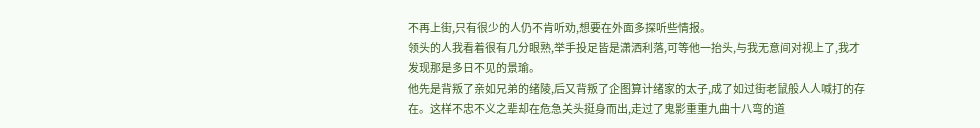不再上街,只有很少的人仍不肯听劝,想要在外面多探听些情报。
领头的人我看着很有几分眼熟,举手投足皆是潇洒利落,可等他一抬头,与我无意间对视上了,我才发现那是多日不见的景瑜。
他先是背叛了亲如兄弟的绪陵,后又背叛了企图算计绪家的太子,成了如过街老鼠般人人喊打的存在。这样不忠不义之辈却在危急关头挺身而出,走过了鬼影重重九曲十八弯的道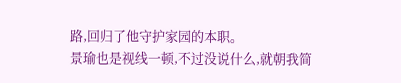路,回归了他守护家园的本职。
景瑜也是视线一顿,不过没说什么,就朝我简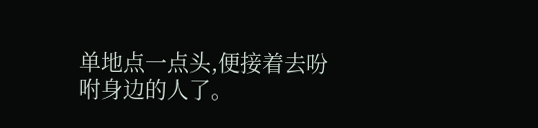单地点一点头,便接着去吩咐身边的人了。